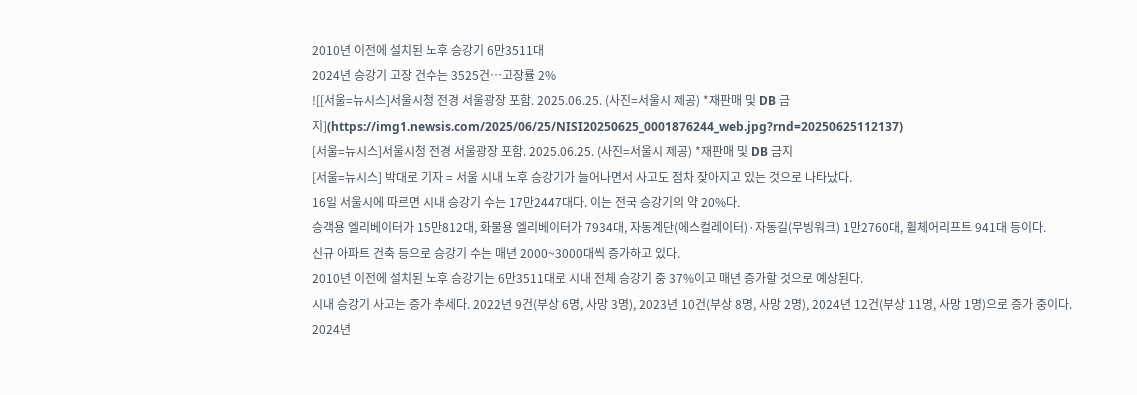2010년 이전에 설치된 노후 승강기 6만3511대
2024년 승강기 고장 건수는 3525건…고장률 2%
![[서울=뉴시스]서울시청 전경 서울광장 포함. 2025.06.25. (사진=서울시 제공) *재판매 및 DB 금지](https://img1.newsis.com/2025/06/25/NISI20250625_0001876244_web.jpg?rnd=20250625112137)
[서울=뉴시스]서울시청 전경 서울광장 포함. 2025.06.25. (사진=서울시 제공) *재판매 및 DB 금지
[서울=뉴시스] 박대로 기자 = 서울 시내 노후 승강기가 늘어나면서 사고도 점차 잦아지고 있는 것으로 나타났다.
16일 서울시에 따르면 시내 승강기 수는 17만2447대다. 이는 전국 승강기의 약 20%다.
승객용 엘리베이터가 15만812대, 화물용 엘리베이터가 7934대, 자동계단(에스컬레이터)·자동길(무빙워크) 1만2760대, 휠체어리프트 941대 등이다.
신규 아파트 건축 등으로 승강기 수는 매년 2000~3000대씩 증가하고 있다.
2010년 이전에 설치된 노후 승강기는 6만3511대로 시내 전체 승강기 중 37%이고 매년 증가할 것으로 예상된다.
시내 승강기 사고는 증가 추세다. 2022년 9건(부상 6명, 사망 3명), 2023년 10건(부상 8명, 사망 2명), 2024년 12건(부상 11명, 사망 1명)으로 증가 중이다.
2024년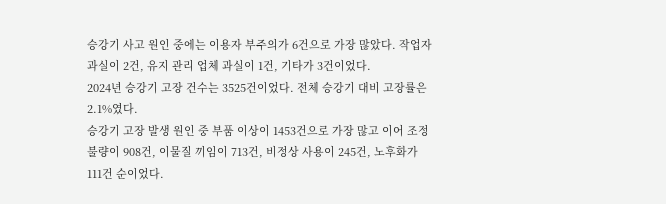승강기 사고 원인 중에는 이용자 부주의가 6건으로 가장 많았다. 작업자 과실이 2건, 유지 관리 업체 과실이 1건, 기타가 3건이었다.
2024년 승강기 고장 건수는 3525건이었다. 전체 승강기 대비 고장률은 2.1%였다.
승강기 고장 발생 원인 중 부품 이상이 1453건으로 가장 많고 이어 조정 불량이 908건, 이물질 끼임이 713건, 비정상 사용이 245건, 노후화가 111건 순이었다.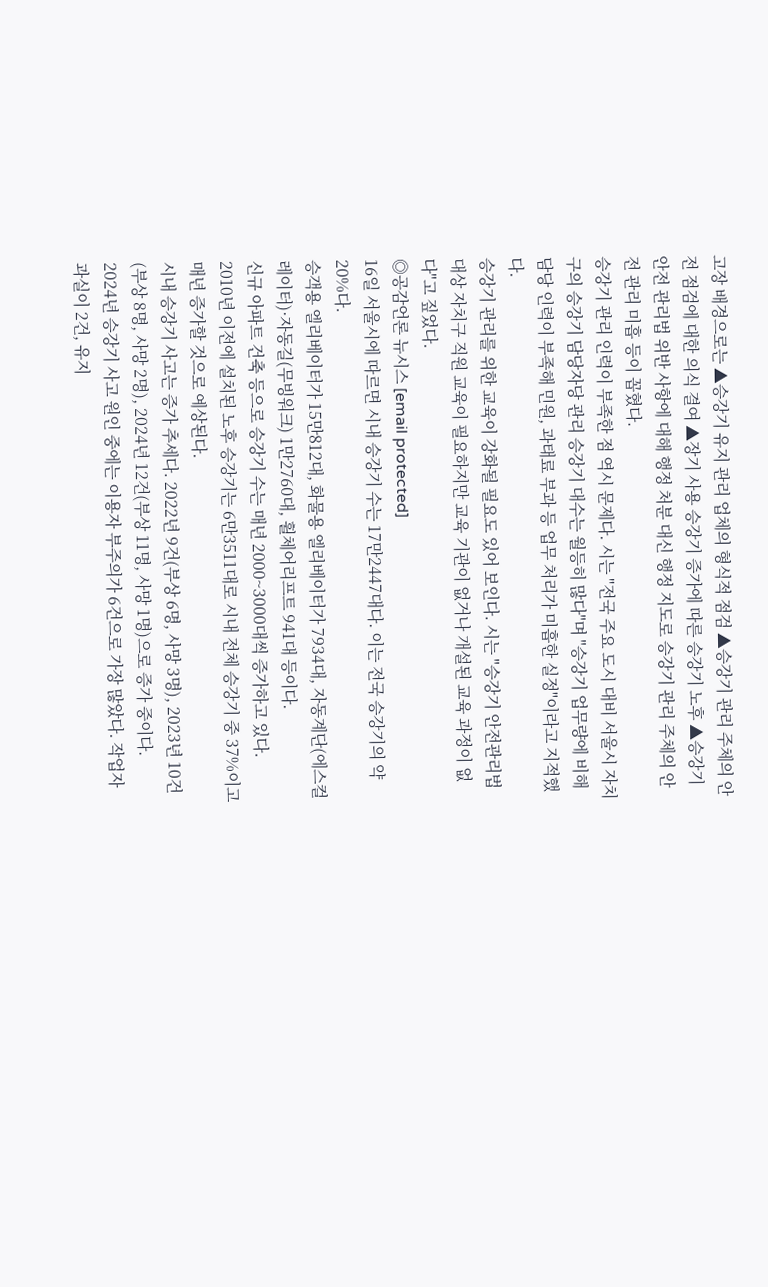고장 배경으로는 ▲승강기 유지 관리 업체의 형식적 점검 ▲승강기 관리 주체의 안전 점검에 대한 의식 결여 ▲장기 사용 승강기 증가에 따른 승강기 노후 ▲승강기 안전 관리법 위반 사항에 대해 행정 처분 대신 행정 지도로 승강기 관리 주체의 안전 관리 미흡 등이 꼽혔다.
승강기 관리 인력이 부족한 점 역시 문제다. 시는 "전국 주요 도시 대비 서울시 자치구의 승강기 담당자당 관리 승강기 대수는 월등히 많다"며 "승강기 업무량에 비해 담당 인력이 부족해 민원, 과태료 부과 등 업무 처리가 미흡한 실정"이라고 지적했다.
승강기 관리를 위한 교육이 강화될 필요도 있어 보인다. 시는 "승강기 안전관리법 대상 자치구 직원 교육이 필요하지만 교육 기관이 없거나 개설된 교육 과정이 없다"고 짚었다.
◎공감언론 뉴시스 [email protected]
16일 서울시에 따르면 시내 승강기 수는 17만2447대다. 이는 전국 승강기의 약 20%다.
승객용 엘리베이터가 15만812대, 화물용 엘리베이터가 7934대, 자동계단(에스컬레이터)·자동길(무빙워크) 1만2760대, 휠체어리프트 941대 등이다.
신규 아파트 건축 등으로 승강기 수는 매년 2000~3000대씩 증가하고 있다.
2010년 이전에 설치된 노후 승강기는 6만3511대로 시내 전체 승강기 중 37%이고 매년 증가할 것으로 예상된다.
시내 승강기 사고는 증가 추세다. 2022년 9건(부상 6명, 사망 3명), 2023년 10건(부상 8명, 사망 2명), 2024년 12건(부상 11명, 사망 1명)으로 증가 중이다.
2024년 승강기 사고 원인 중에는 이용자 부주의가 6건으로 가장 많았다. 작업자 과실이 2건, 유지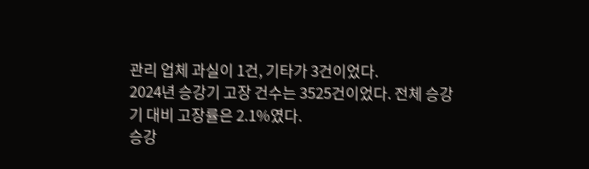관리 업체 과실이 1건, 기타가 3건이었다.
2024년 승강기 고장 건수는 3525건이었다. 전체 승강기 대비 고장률은 2.1%였다.
승강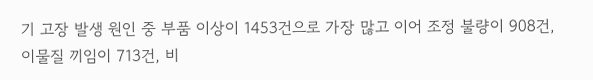기 고장 발생 원인 중 부품 이상이 1453건으로 가장 많고 이어 조정 불량이 908건, 이물질 끼임이 713건, 비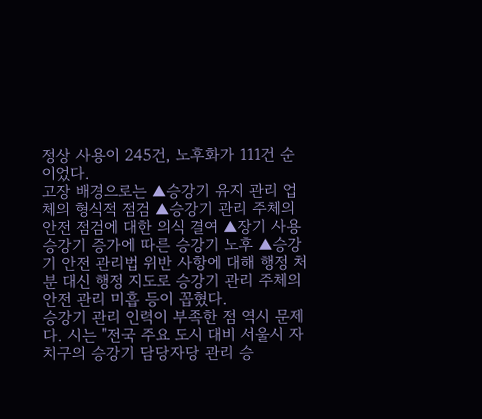정상 사용이 245건, 노후화가 111건 순이었다.
고장 배경으로는 ▲승강기 유지 관리 업체의 형식적 점검 ▲승강기 관리 주체의 안전 점검에 대한 의식 결여 ▲장기 사용 승강기 증가에 따른 승강기 노후 ▲승강기 안전 관리법 위반 사항에 대해 행정 처분 대신 행정 지도로 승강기 관리 주체의 안전 관리 미흡 등이 꼽혔다.
승강기 관리 인력이 부족한 점 역시 문제다. 시는 "전국 주요 도시 대비 서울시 자치구의 승강기 담당자당 관리 승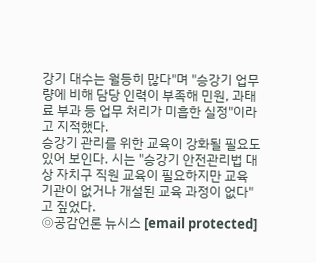강기 대수는 월등히 많다"며 "승강기 업무량에 비해 담당 인력이 부족해 민원, 과태료 부과 등 업무 처리가 미흡한 실정"이라고 지적했다.
승강기 관리를 위한 교육이 강화될 필요도 있어 보인다. 시는 "승강기 안전관리법 대상 자치구 직원 교육이 필요하지만 교육 기관이 없거나 개설된 교육 과정이 없다"고 짚었다.
◎공감언론 뉴시스 [email protected]